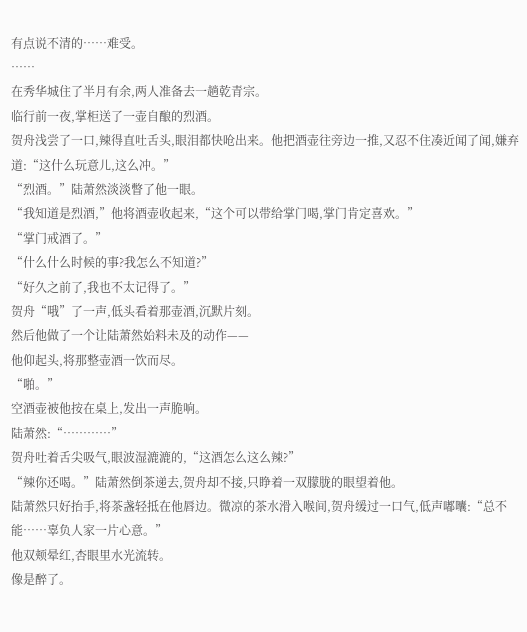有点说不清的……难受。
……
在秀华城住了半月有余,两人准备去一趟乾青宗。
临行前一夜,掌柜送了一壶自酿的烈酒。
贺舟浅尝了一口,辣得直吐舌头,眼泪都快呛出来。他把酒壶往旁边一推,又忍不住凑近闻了闻,嫌弃道:“这什么玩意儿,这么冲。”
“烈酒。”陆萧然淡淡瞥了他一眼。
“我知道是烈酒,”他将酒壶收起来,“这个可以带给掌门喝,掌门肯定喜欢。”
“掌门戒酒了。”
“什么什么时候的事?我怎么不知道?”
“好久之前了,我也不太记得了。”
贺舟“哦”了一声,低头看着那壶酒,沉默片刻。
然后他做了一个让陆萧然始料未及的动作——
他仰起头,将那整壶酒一饮而尽。
“啪。”
空酒壶被他按在桌上,发出一声脆响。
陆萧然:“…………”
贺舟吐着舌尖吸气,眼波湿漉漉的,“这酒怎么这么辣?”
“辣你还喝。”陆萧然倒茶递去,贺舟却不接,只睁着一双朦胧的眼望着他。
陆萧然只好抬手,将茶盏轻抵在他唇边。微凉的茶水滑入喉间,贺舟缓过一口气,低声嘟囔:“总不能……辜负人家一片心意。”
他双颊晕红,杏眼里水光流转。
像是醉了。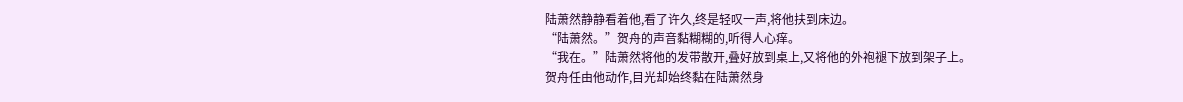陆萧然静静看着他,看了许久,终是轻叹一声,将他扶到床边。
“陆萧然。”贺舟的声音黏糊糊的,听得人心痒。
“我在。”陆萧然将他的发带散开,叠好放到桌上,又将他的外袍褪下放到架子上。
贺舟任由他动作,目光却始终黏在陆萧然身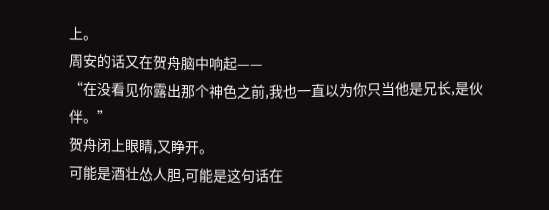上。
周安的话又在贺舟脑中响起——
“在没看见你露出那个神色之前,我也一直以为你只当他是兄长,是伙伴。”
贺舟闭上眼睛,又睁开。
可能是酒壮怂人胆,可能是这句话在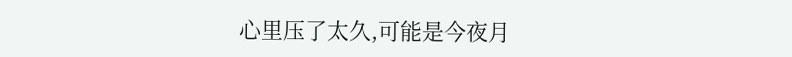心里压了太久,可能是今夜月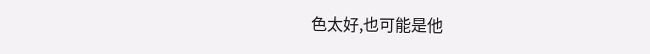色太好,也可能是他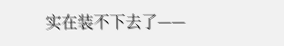实在装不下去了——